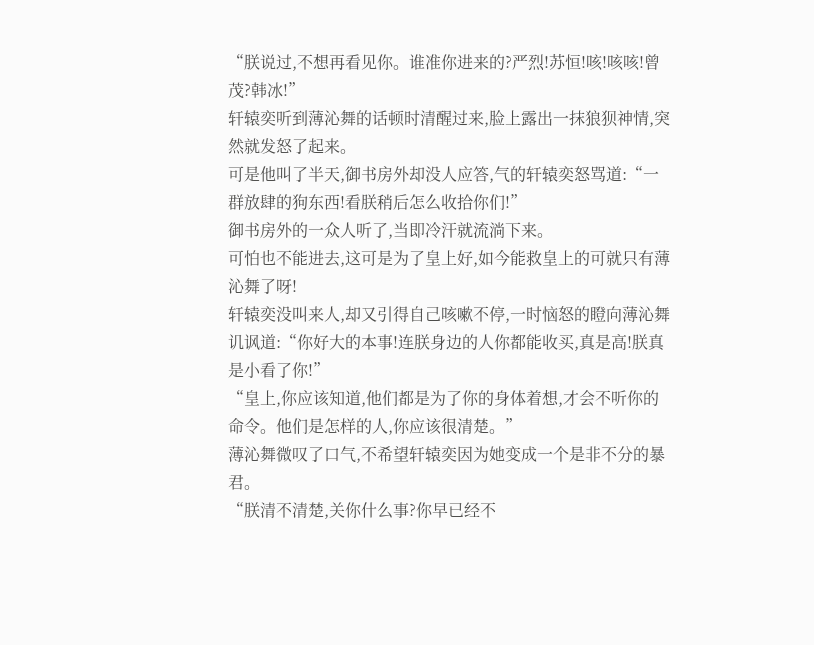“朕说过,不想再看见你。谁准你进来的?严烈!苏恒!咳!咳咳!曾茂?韩冰!”
轩辕奕听到薄沁舞的话顿时清醒过来,脸上露出一抹狼狈神情,突然就发怒了起来。
可是他叫了半天,御书房外却没人应答,气的轩辕奕怒骂道:“一群放肆的狗东西!看朕稍后怎么收拾你们!”
御书房外的一众人听了,当即冷汗就流淌下来。
可怕也不能进去,这可是为了皇上好,如今能救皇上的可就只有薄沁舞了呀!
轩辕奕没叫来人,却又引得自己咳嗽不停,一时恼怒的瞪向薄沁舞讥讽道:“你好大的本事!连朕身边的人你都能收买,真是高!朕真是小看了你!”
“皇上,你应该知道,他们都是为了你的身体着想,才会不听你的命令。他们是怎样的人,你应该很清楚。”
薄沁舞微叹了口气,不希望轩辕奕因为她变成一个是非不分的暴君。
“朕清不清楚,关你什么事?你早已经不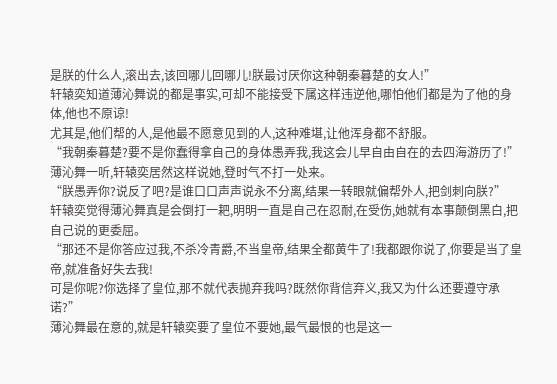是朕的什么人,滚出去,该回哪儿回哪儿!朕最讨厌你这种朝秦暮楚的女人!”
轩辕奕知道薄沁舞说的都是事实,可却不能接受下属这样违逆他,哪怕他们都是为了他的身体,他也不原谅!
尤其是,他们帮的人,是他最不愿意见到的人,这种难堪,让他浑身都不舒服。
“我朝秦暮楚?要不是你蠢得拿自己的身体愚弄我,我这会儿早自由自在的去四海游历了!”
薄沁舞一听,轩辕奕居然这样说她,登时气不打一处来。
“朕愚弄你?说反了吧?是谁口口声声说永不分离,结果一转眼就偏帮外人,把剑刺向朕?”
轩辕奕觉得薄沁舞真是会倒打一耙,明明一直是自己在忍耐,在受伤,她就有本事颠倒黑白,把自己说的更委屈。
“那还不是你答应过我,不杀冷青爵,不当皇帝,结果全都黄牛了!我都跟你说了,你要是当了皇帝,就准备好失去我!
可是你呢?你选择了皇位,那不就代表抛弃我吗?既然你背信弃义,我又为什么还要遵守承诺?”
薄沁舞最在意的,就是轩辕奕要了皇位不要她,最气最恨的也是这一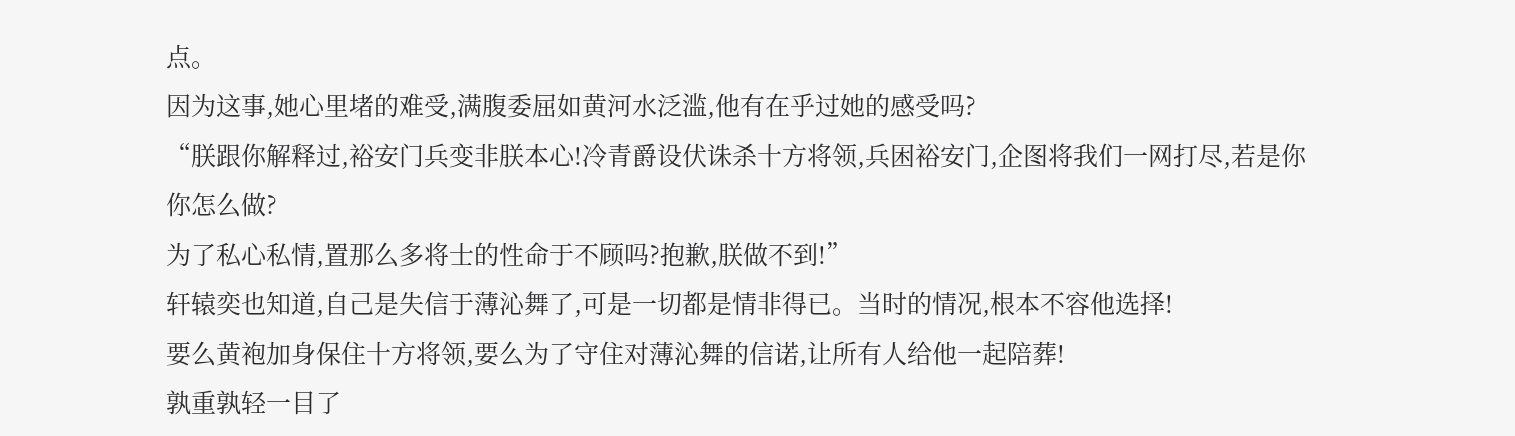点。
因为这事,她心里堵的难受,满腹委屈如黄河水泛滥,他有在乎过她的感受吗?
“朕跟你解释过,裕安门兵变非朕本心!冷青爵设伏诛杀十方将领,兵困裕安门,企图将我们一网打尽,若是你你怎么做?
为了私心私情,置那么多将士的性命于不顾吗?抱歉,朕做不到!”
轩辕奕也知道,自己是失信于薄沁舞了,可是一切都是情非得已。当时的情况,根本不容他选择!
要么黄袍加身保住十方将领,要么为了守住对薄沁舞的信诺,让所有人给他一起陪葬!
孰重孰轻一目了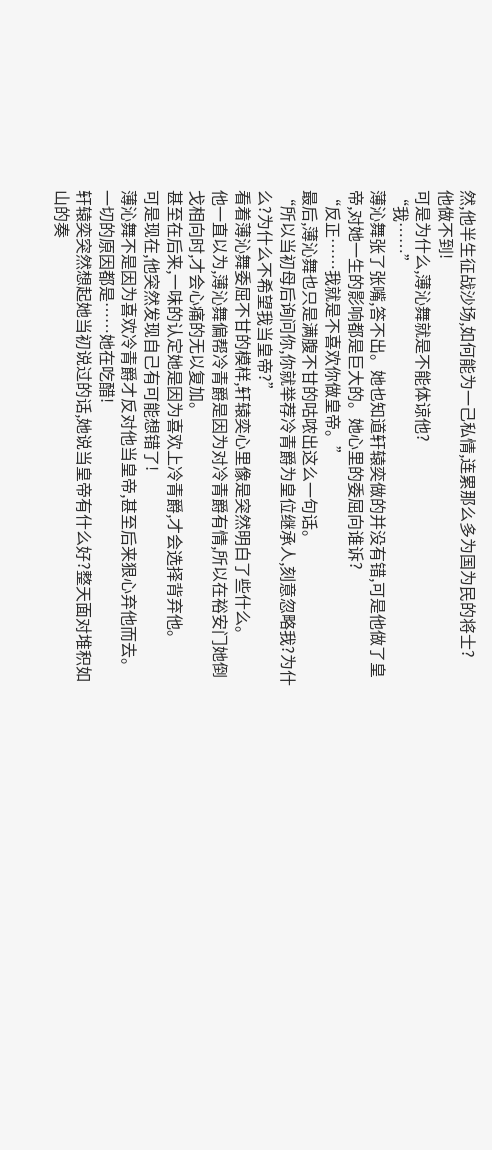然,他半生征战沙场,如何能为一己私情,连累那么多为国为民的将士?
他做不到!
可是为什么,薄沁舞就是不能体谅他?
“我……”
薄沁舞张了张嘴,答不出。她也知道轩辕奕做的并没有错,可是他做了皇帝,对她一生的影响都是巨大的。她心里的委屈向谁诉?
“反正……我就是不喜欢你做皇帝。”
最后,薄沁舞也只是满腹不甘的咕哝出这么一句话。
“所以当初母后询问你,你就举荐冷青爵为皇位继承人,刻意忽略我?为什么?为什么不希望我当皇帝?”
看着薄沁舞委屈不甘的模样,轩辕奕心里像是突然明白了些什么。
他一直以为,薄沁舞偏帮冷青爵是因为对冷青爵有情,所以在裕安门她倒戈相向时,才会心痛的无以复加。
甚至在后来,一味的认定她是因为喜欢上冷青爵,才会选择背弃他。
可是现在,他突然发现自己有可能想错了!
薄沁舞不是因为喜欢冷青爵才反对他当皇帝,甚至后来狠心弃他而去。一切的原因都是……她在吃醋!
轩辕奕突然想起她当初说过的话,她说当皇帝有什么好?整天面对堆积如山的奏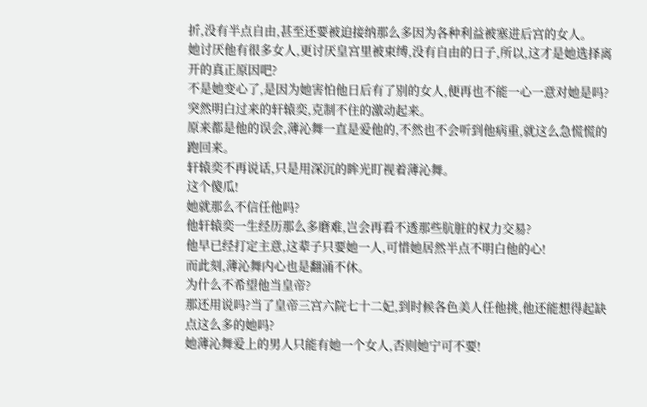折,没有半点自由,甚至还要被迫接纳那么多因为各种利益被塞进后宫的女人。
她讨厌他有很多女人,更讨厌皇宫里被束缚,没有自由的日子,所以,这才是她选择离开的真正原因吧?
不是她变心了,是因为她害怕他日后有了别的女人,便再也不能一心一意对她是吗?
突然明白过来的轩辕奕,克制不住的激动起来。
原来都是他的误会,薄沁舞一直是爱他的,不然也不会听到他病重,就这么急慌慌的跑回来。
轩辕奕不再说话,只是用深沉的眸光盯视着薄沁舞。
这个傻瓜!
她就那么不信任他吗?
他轩辕奕一生经历那么多磨难,岂会再看不透那些肮脏的权力交易?
他早已经打定主意,这辈子只要她一人,可惜她居然半点不明白他的心!
而此刻,薄沁舞内心也是翻涌不休。
为什么不希望他当皇帝?
那还用说吗?当了皇帝三宫六院七十二妃,到时候各色美人任他挑,他还能想得起缺点这么多的她吗?
她薄沁舞爱上的男人只能有她一个女人,否则她宁可不要!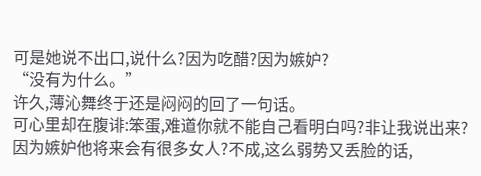可是她说不出口,说什么?因为吃醋?因为嫉妒?
“没有为什么。”
许久,薄沁舞终于还是闷闷的回了一句话。
可心里却在腹诽:笨蛋,难道你就不能自己看明白吗?非让我说出来?
因为嫉妒他将来会有很多女人?不成,这么弱势又丢脸的话,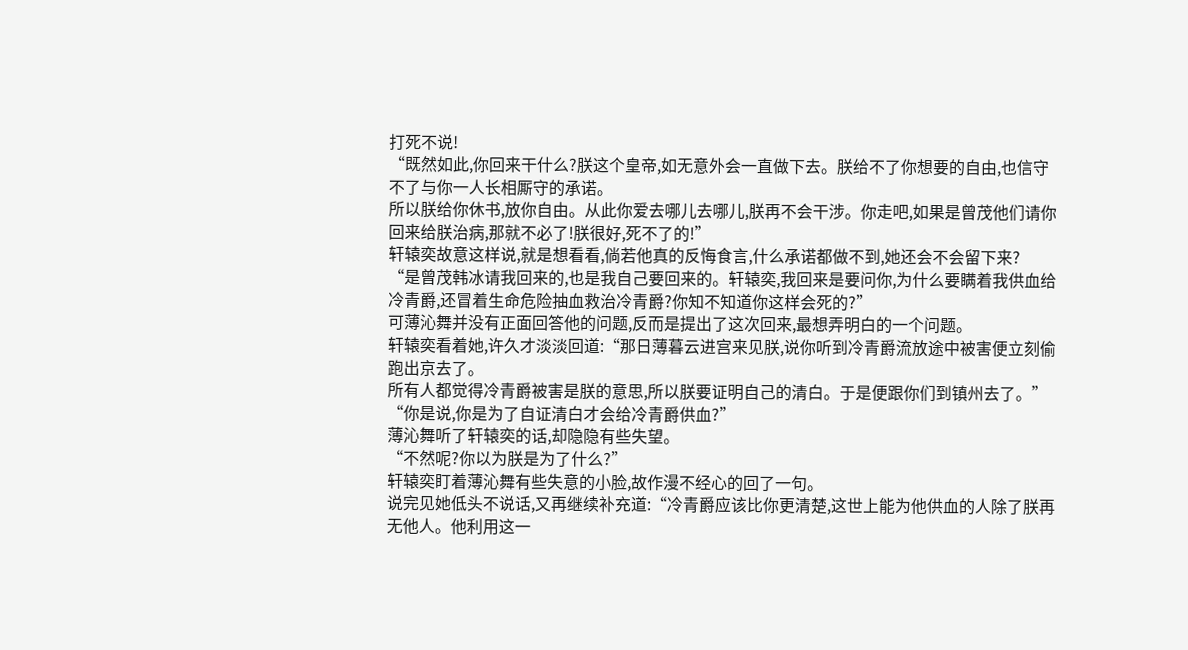打死不说!
“既然如此,你回来干什么?朕这个皇帝,如无意外会一直做下去。朕给不了你想要的自由,也信守不了与你一人长相厮守的承诺。
所以朕给你休书,放你自由。从此你爱去哪儿去哪儿,朕再不会干涉。你走吧,如果是曾茂他们请你回来给朕治病,那就不必了!朕很好,死不了的!”
轩辕奕故意这样说,就是想看看,倘若他真的反悔食言,什么承诺都做不到,她还会不会留下来?
“是曾茂韩冰请我回来的,也是我自己要回来的。轩辕奕,我回来是要问你,为什么要瞒着我供血给冷青爵,还冒着生命危险抽血救治冷青爵?你知不知道你这样会死的?”
可薄沁舞并没有正面回答他的问题,反而是提出了这次回来,最想弄明白的一个问题。
轩辕奕看着她,许久才淡淡回道:“那日薄暮云进宫来见朕,说你听到冷青爵流放途中被害便立刻偷跑出京去了。
所有人都觉得冷青爵被害是朕的意思,所以朕要证明自己的清白。于是便跟你们到镇州去了。”
“你是说,你是为了自证清白才会给冷青爵供血?”
薄沁舞听了轩辕奕的话,却隐隐有些失望。
“不然呢?你以为朕是为了什么?”
轩辕奕盯着薄沁舞有些失意的小脸,故作漫不经心的回了一句。
说完见她低头不说话,又再继续补充道:“冷青爵应该比你更清楚,这世上能为他供血的人除了朕再无他人。他利用这一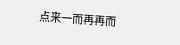点来一而再再而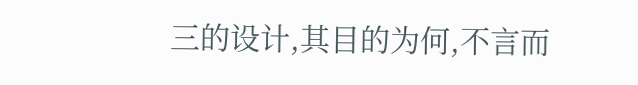三的设计,其目的为何,不言而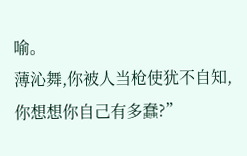喻。
薄沁舞,你被人当枪使犹不自知,你想想你自己有多蠢?”